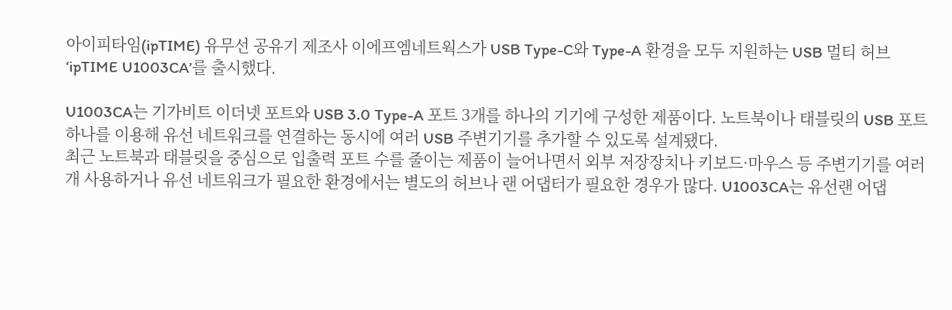아이피타임(ipTIME) 유무선 공유기 제조사 이에프엠네트웍스가 USB Type-C와 Type-A 환경을 모두 지원하는 USB 멀티 허브 ‘ipTIME U1003CA’를 출시했다.

U1003CA는 기가비트 이더넷 포트와 USB 3.0 Type-A 포트 3개를 하나의 기기에 구성한 제품이다. 노트북이나 태블릿의 USB 포트 하나를 이용해 유선 네트워크를 연결하는 동시에 여러 USB 주변기기를 추가할 수 있도록 설계됐다.
최근 노트북과 태블릿을 중심으로 입출력 포트 수를 줄이는 제품이 늘어나면서 외부 저장장치나 키보드·마우스 등 주변기기를 여러 개 사용하거나 유선 네트워크가 필요한 환경에서는 별도의 허브나 랜 어댑터가 필요한 경우가 많다. U1003CA는 유선랜 어댑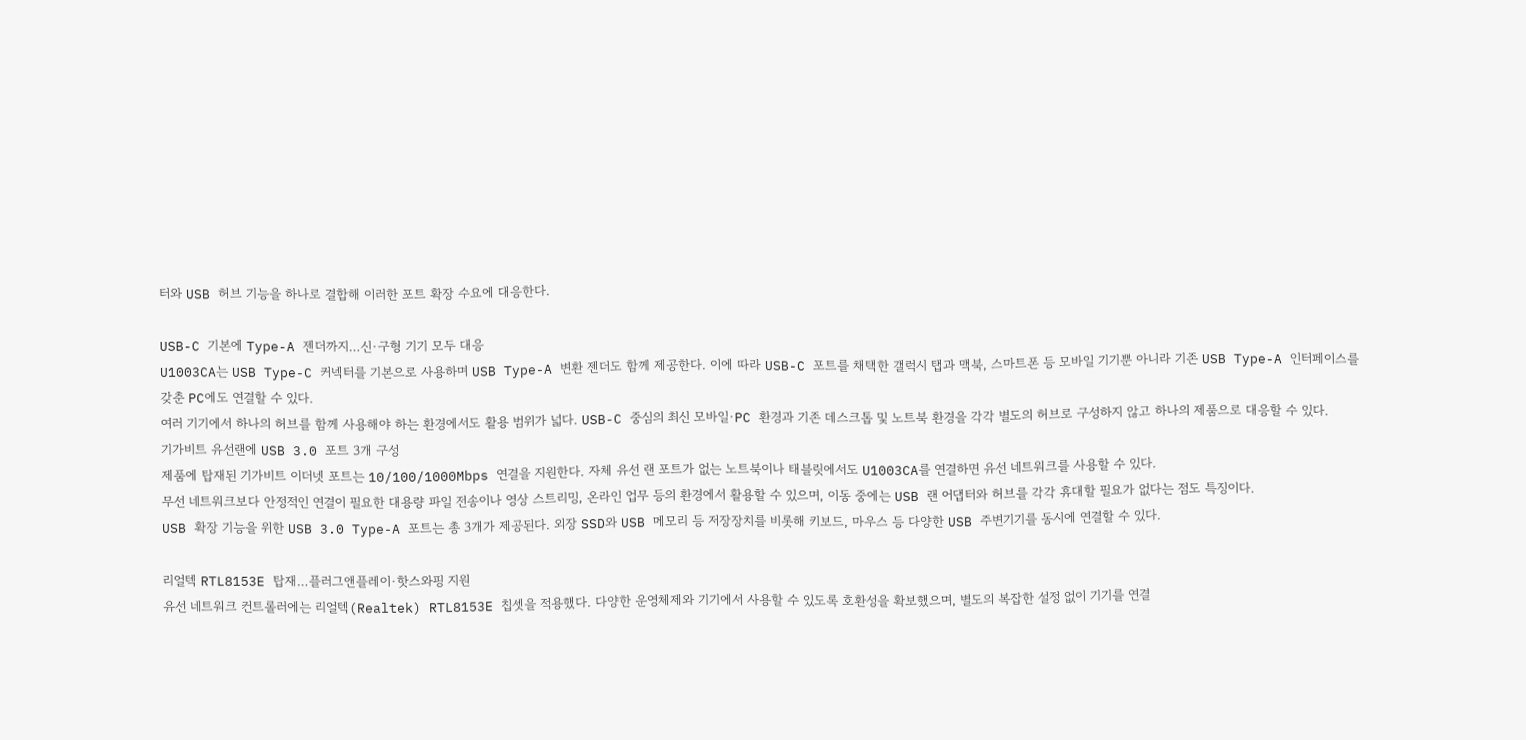터와 USB 허브 기능을 하나로 결합해 이러한 포트 확장 수요에 대응한다.

USB-C 기본에 Type-A 젠더까지…신·구형 기기 모두 대응
U1003CA는 USB Type-C 커넥터를 기본으로 사용하며 USB Type-A 변환 젠더도 함께 제공한다. 이에 따라 USB-C 포트를 채택한 갤럭시 탭과 맥북, 스마트폰 등 모바일 기기뿐 아니라 기존 USB Type-A 인터페이스를 갖춘 PC에도 연결할 수 있다.
여러 기기에서 하나의 허브를 함께 사용해야 하는 환경에서도 활용 범위가 넓다. USB-C 중심의 최신 모바일·PC 환경과 기존 데스크톱 및 노트북 환경을 각각 별도의 허브로 구성하지 않고 하나의 제품으로 대응할 수 있다.
기가비트 유선랜에 USB 3.0 포트 3개 구성
제품에 탑재된 기가비트 이더넷 포트는 10/100/1000Mbps 연결을 지원한다. 자체 유선 랜 포트가 없는 노트북이나 태블릿에서도 U1003CA를 연결하면 유선 네트워크를 사용할 수 있다.
무선 네트워크보다 안정적인 연결이 필요한 대용량 파일 전송이나 영상 스트리밍, 온라인 업무 등의 환경에서 활용할 수 있으며, 이동 중에는 USB 랜 어댑터와 허브를 각각 휴대할 필요가 없다는 점도 특징이다.
USB 확장 기능을 위한 USB 3.0 Type-A 포트는 총 3개가 제공된다. 외장 SSD와 USB 메모리 등 저장장치를 비롯해 키보드, 마우스 등 다양한 USB 주변기기를 동시에 연결할 수 있다.

리얼텍 RTL8153E 탑재…플러그앤플레이·핫스와핑 지원
유선 네트워크 컨트롤러에는 리얼텍(Realtek) RTL8153E 칩셋을 적용했다. 다양한 운영체제와 기기에서 사용할 수 있도록 호환성을 확보했으며, 별도의 복잡한 설정 없이 기기를 연결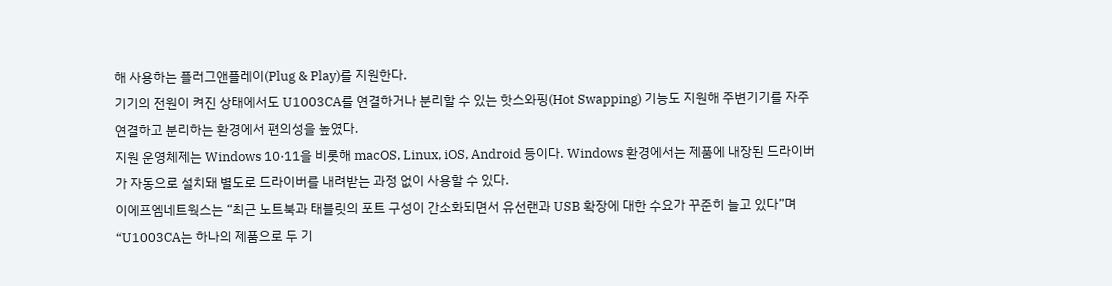해 사용하는 플러그앤플레이(Plug & Play)를 지원한다.
기기의 전원이 켜진 상태에서도 U1003CA를 연결하거나 분리할 수 있는 핫스와핑(Hot Swapping) 기능도 지원해 주변기기를 자주 연결하고 분리하는 환경에서 편의성을 높였다.
지원 운영체제는 Windows 10·11을 비롯해 macOS, Linux, iOS, Android 등이다. Windows 환경에서는 제품에 내장된 드라이버가 자동으로 설치돼 별도로 드라이버를 내려받는 과정 없이 사용할 수 있다.
이에프엠네트웍스는 “최근 노트북과 태블릿의 포트 구성이 간소화되면서 유선랜과 USB 확장에 대한 수요가 꾸준히 늘고 있다”며 “U1003CA는 하나의 제품으로 두 기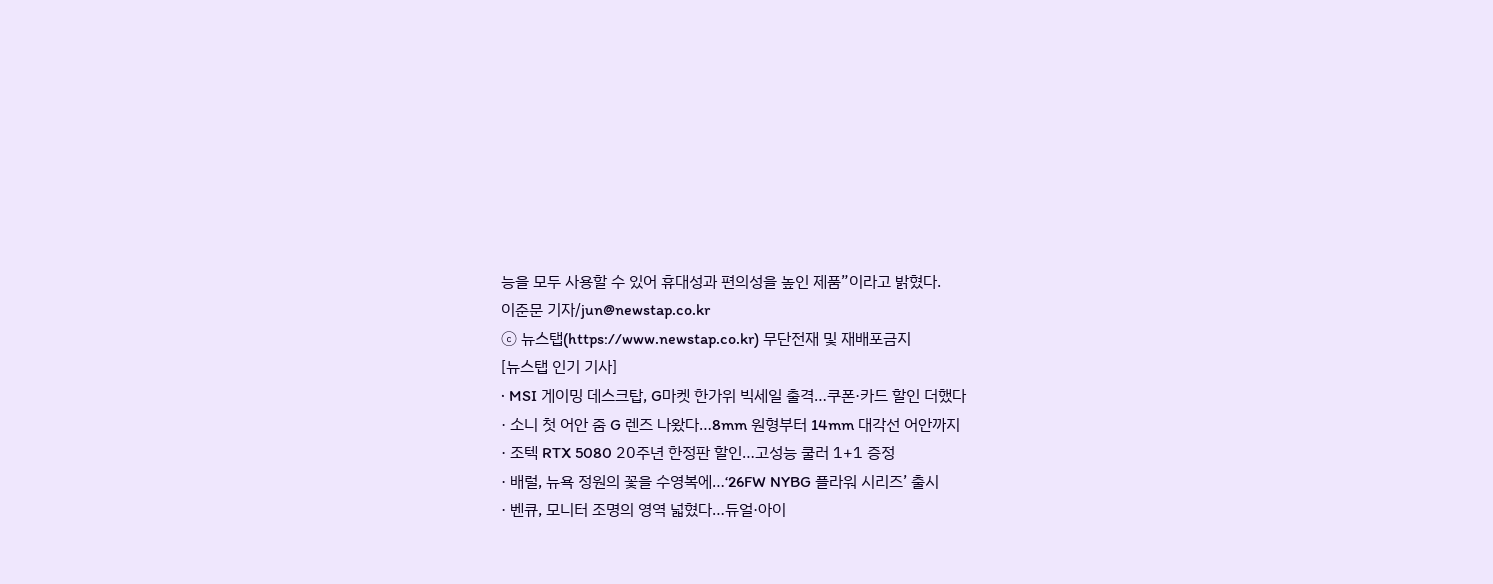능을 모두 사용할 수 있어 휴대성과 편의성을 높인 제품”이라고 밝혔다.
이준문 기자/jun@newstap.co.kr
ⓒ 뉴스탭(https://www.newstap.co.kr) 무단전재 및 재배포금지
[뉴스탭 인기 기사]
· MSI 게이밍 데스크탑, G마켓 한가위 빅세일 출격…쿠폰·카드 할인 더했다
· 소니 첫 어안 줌 G 렌즈 나왔다…8mm 원형부터 14mm 대각선 어안까지
· 조텍 RTX 5080 20주년 한정판 할인…고성능 쿨러 1+1 증정
· 배럴, 뉴욕 정원의 꽃을 수영복에…‘26FW NYBG 플라워 시리즈’ 출시
· 벤큐, 모니터 조명의 영역 넓혔다…듀얼·아이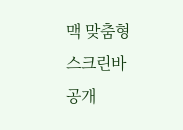맥 맞춤형 스크린바 공개